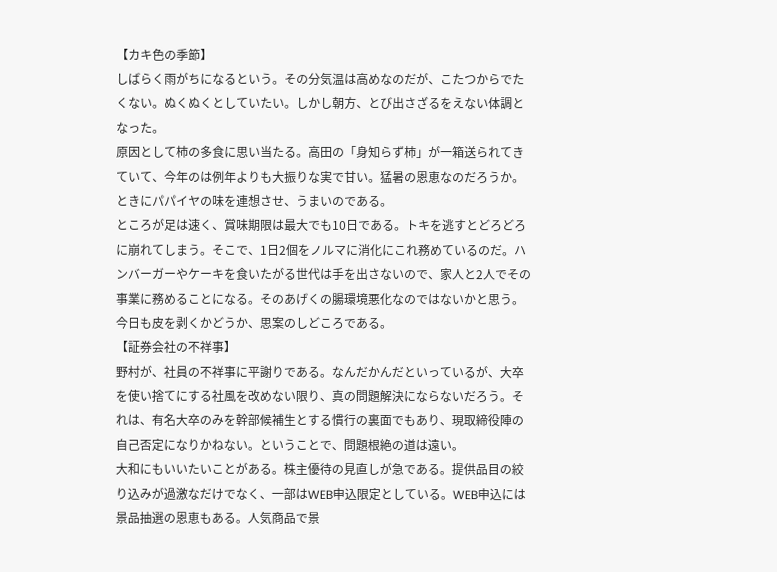【カキ色の季節】
しばらく雨がちになるという。その分気温は高めなのだが、こたつからでたくない。ぬくぬくとしていたい。しかし朝方、とび出さざるをえない体調となった。
原因として柿の多食に思い当たる。高田の「身知らず柿」が一箱送られてきていて、今年のは例年よりも大振りな実で甘い。猛暑の恩恵なのだろうか。ときにパパイヤの味を連想させ、うまいのである。
ところが足は速く、賞味期限は最大でも10日である。トキを逃すとどろどろに崩れてしまう。そこで、1日2個をノルマに消化にこれ務めているのだ。ハンバーガーやケーキを食いたがる世代は手を出さないので、家人と2人でその事業に務めることになる。そのあげくの腸環境悪化なのではないかと思う。
今日も皮を剥くかどうか、思案のしどころである。
【証券会社の不祥事】
野村が、社員の不祥事に平謝りである。なんだかんだといっているが、大卒を使い捨てにする社風を改めない限り、真の問題解決にならないだろう。それは、有名大卒のみを幹部候補生とする慣行の裏面でもあり、現取締役陣の自己否定になりかねない。ということで、問題根絶の道は遠い。
大和にもいいたいことがある。株主優待の見直しが急である。提供品目の絞り込みが過激なだけでなく、一部はWEB申込限定としている。WEB申込には景品抽選の恩恵もある。人気商品で景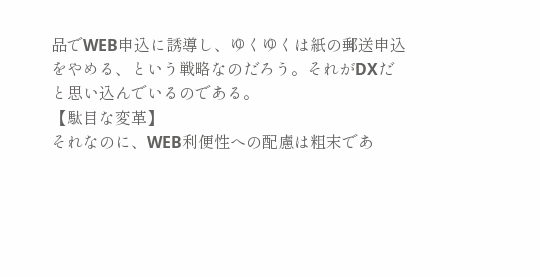品でWEB申込に誘導し、ゆくゆくは紙の郵送申込をやめる、という戦略なのだろう。それがDXだと思い込んでいるのである。
【駄目な変革】
それなのに、WEB利便性への配慮は粗末であ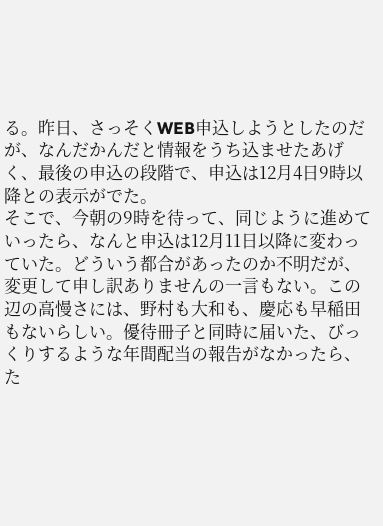る。昨日、さっそくWEB申込しようとしたのだが、なんだかんだと情報をうち込ませたあげく、最後の申込の段階で、申込は12月4日9時以降との表示がでた。
そこで、今朝の9時を待って、同じように進めていったら、なんと申込は12月11日以降に変わっていた。どういう都合があったのか不明だが、変更して申し訳ありませんの一言もない。この辺の高慢さには、野村も大和も、慶応も早稲田もないらしい。優待冊子と同時に届いた、びっくりするような年間配当の報告がなかったら、た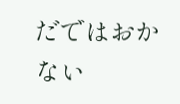だではおかない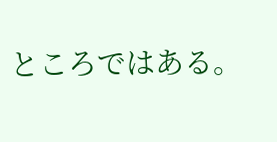ところではある。